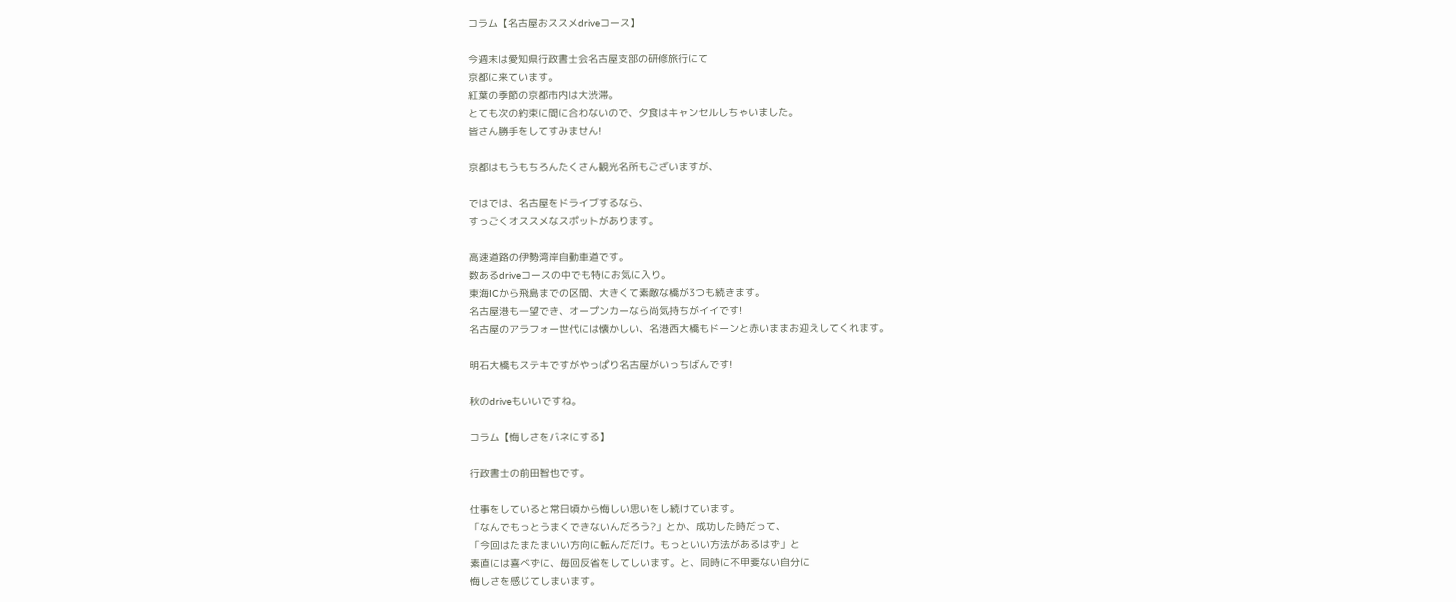コラム【名古屋おススメdriveコース】

今週末は愛知県行政書士会名古屋支部の研修旅行にて
京都に来ています。
紅葉の季節の京都市内は大渋滞。
とても次の約束に間に合わないので、夕食はキャンセルしちゃいました。
皆さん勝手をしてすみません!

京都はもうもちろんたくさん観光名所もございますが、

ではでは、名古屋をドライブするなら、
すっごくオススメなスポットがあります。

高速道路の伊勢湾岸自動車道です。
数あるdriveコースの中でも特にお気に入り。
東海ICから飛島までの区間、大きくて素敵な橋が3つも続きます。
名古屋港も一望でき、オープンカーなら尚気持ちがイイです!
名古屋のアラフォー世代には懐かしい、名港西大橋もドーンと赤いままお迎えしてくれます。

明石大橋もステキですがやっぱり名古屋がいっちばんです!

秋のdriveもいいですね。

コラム【悔しさをバネにする】

行政書士の前田智也です。

仕事をしていると常日頃から悔しい思いをし続けています。
「なんでもっとうまくできないんだろう?」とか、成功した時だって、
「今回はたまたまいい方向に転んだだけ。もっといい方法があるはず」と
素直には喜べずに、毎回反省をしてしいます。と、同時に不甲斐ない自分に
悔しさを感じてしまいます。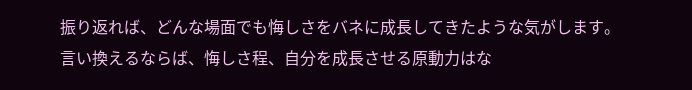振り返れば、どんな場面でも悔しさをバネに成長してきたような気がします。
言い換えるならば、悔しさ程、自分を成長させる原動力はな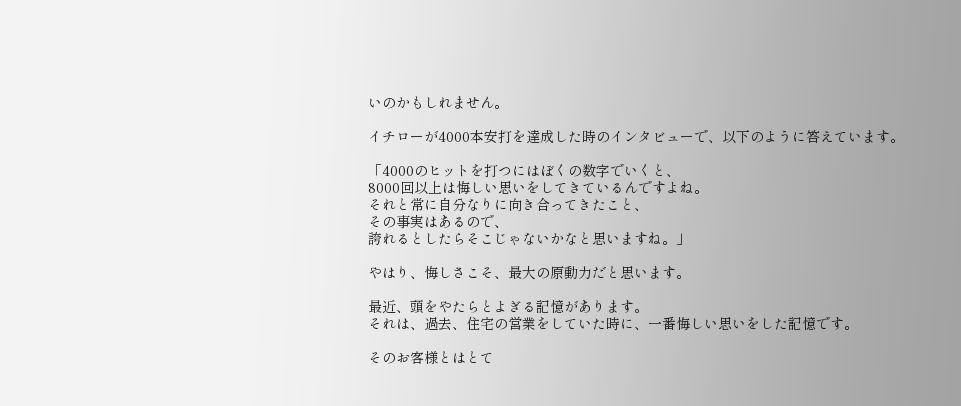いのかもしれません。

イチローが4000本安打を達成した時のインタビューで、以下のように答えています。

「4000のヒットを打つにはぼくの数字でいくと、
8000回以上は悔しい思いをしてきているんですよね。
それと常に自分なりに向き合ってきたこと、
その事実はあるので、
誇れるとしたらそこじゃないかなと思いますね。」

やはり、悔しさこそ、最大の原動力だと思います。

最近、頭をやたらとよぎる記憶があります。
それは、過去、住宅の営業をしていた時に、一番悔しい思いをした記憶です。

そのお客様とはとて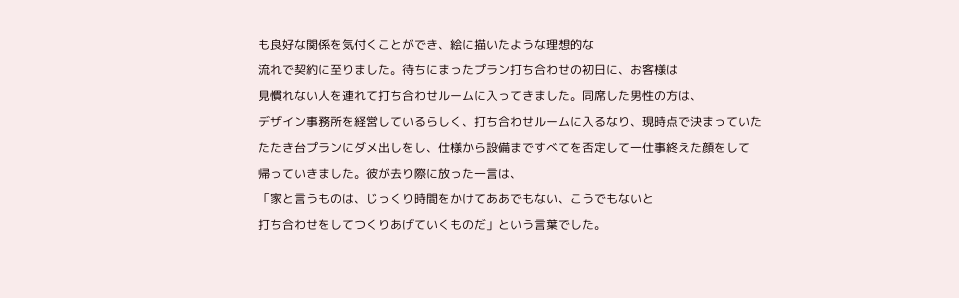も良好な関係を気付くことができ、絵に描いたような理想的な
流れで契約に至りました。待ちにまったプラン打ち合わせの初日に、お客様は
見慣れない人を連れて打ち合わせルームに入ってきました。同席した男性の方は、
デザイン事務所を経営しているらしく、打ち合わせルームに入るなり、現時点で決まっていた
たたき台プランにダメ出しをし、仕様から設備まですべてを否定して一仕事終えた顔をして
帰っていきました。彼が去り際に放った一言は、
「家と言うものは、じっくり時間をかけてああでもない、こうでもないと
打ち合わせをしてつくりあげていくものだ」という言葉でした。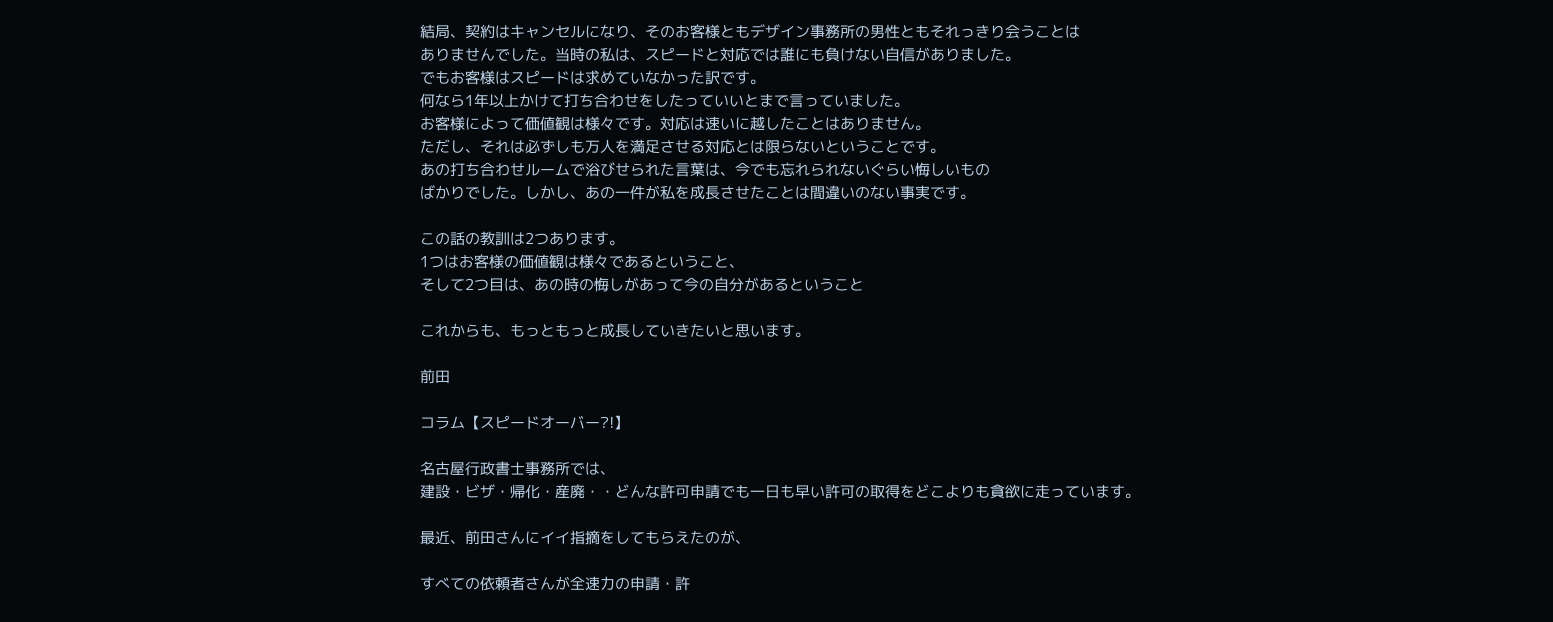結局、契約はキャンセルになり、そのお客様ともデザイン事務所の男性ともそれっきり会うことは
ありませんでした。当時の私は、スピードと対応では誰にも負けない自信がありました。
でもお客様はスピードは求めていなかった訳です。
何なら1年以上かけて打ち合わせをしたっていいとまで言っていました。
お客様によって価値観は様々です。対応は速いに越したことはありません。
ただし、それは必ずしも万人を満足させる対応とは限らないということです。
あの打ち合わせルームで浴びせられた言葉は、今でも忘れられないぐらい悔しいもの
ばかりでした。しかし、あの一件が私を成長させたことは間違いのない事実です。

この話の教訓は2つあります。
1つはお客様の価値観は様々であるということ、
そして2つ目は、あの時の悔しがあって今の自分があるということ

これからも、もっともっと成長していきたいと思います。

前田

コラム【スピードオーバー?!】

名古屋行政書士事務所では、
建設・ビザ・帰化・産廃・・どんな許可申請でも一日も早い許可の取得をどこよりも貪欲に走っています。

最近、前田さんにイイ指摘をしてもらえたのが、

すべての依頼者さんが全速力の申請・許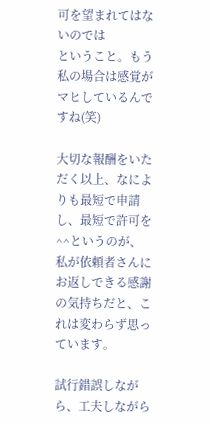可を望まれてはないのでは
ということ。もう私の場合は感覚がマヒしているんですね(笑)

大切な報酬をいただく以上、なによりも最短で申請し、最短で許可を^^というのが、
私が依頼者さんにお返しできる感謝の気持ちだと、これは変わらず思っています。

試行錯誤しながら、工夫しながら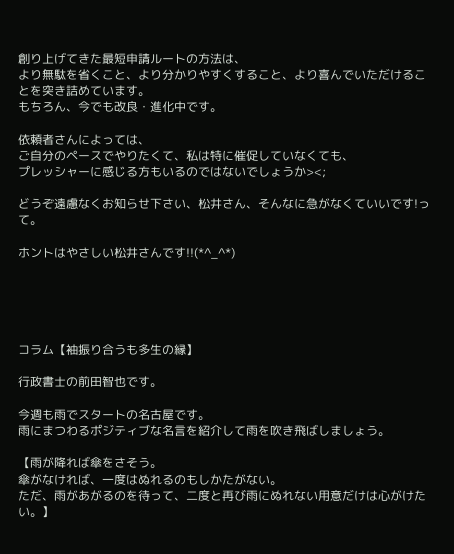創り上げてきた最短申請ルートの方法は、
より無駄を省くこと、より分かりやすくすること、より喜んでいただけることを突き詰めています。
もちろん、今でも改良・進化中です。

依頼者さんによっては、
ご自分のペースでやりたくて、私は特に催促していなくても、
プレッシャーに感じる方もいるのではないでしょうか><;

どうぞ遠慮なくお知らせ下さい、松井さん、そんなに急がなくていいです!って。

ホントはやさしい松井さんです!!(*^_^*)





コラム【袖振り合うも多生の縁】

行政書士の前田智也です。

今週も雨でスタートの名古屋です。
雨にまつわるポジティブな名言を紹介して雨を吹き飛ばしましょう。

【雨が降れば傘をさそう。
傘がなければ、一度はぬれるのもしかたがない。
ただ、雨があがるのを待って、二度と再び雨にぬれない用意だけは心がけたい。】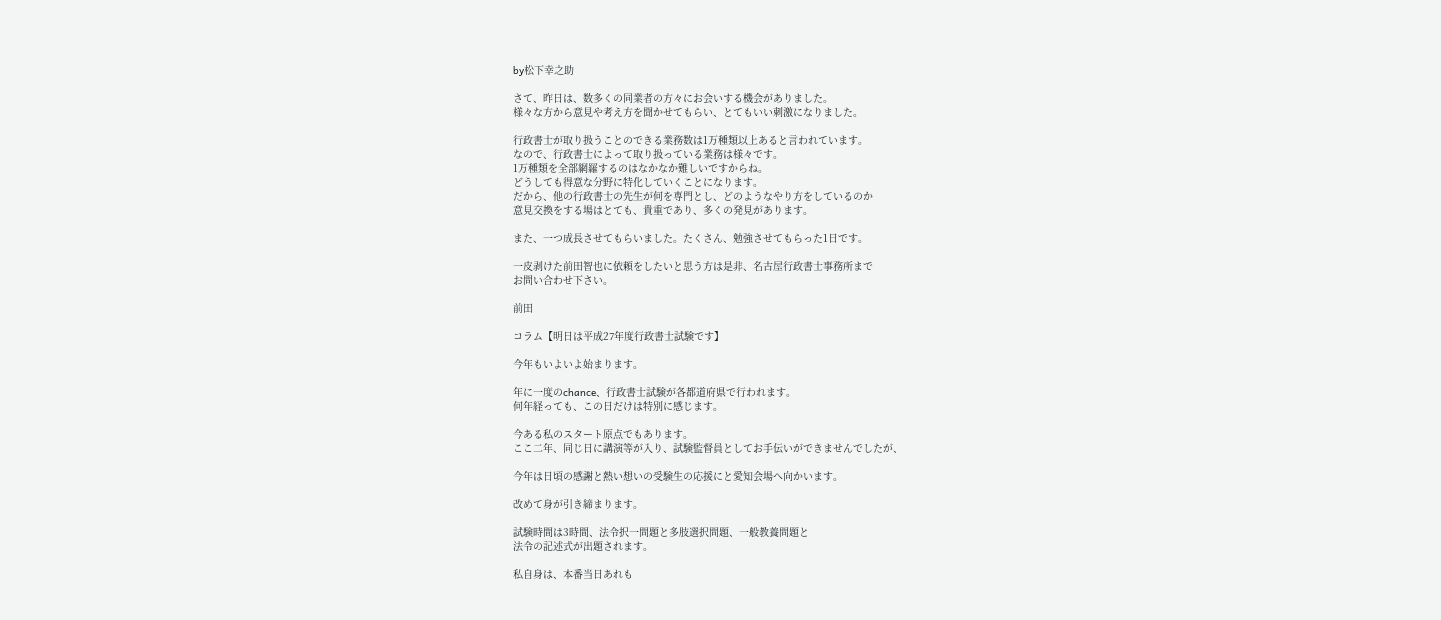by松下幸之助

さて、昨日は、数多くの同業者の方々にお会いする機会がありました。
様々な方から意見や考え方を聞かせてもらい、とてもいい刺激になりました。

行政書士が取り扱うことのできる業務数は1万種類以上あると言われています。
なので、行政書士によって取り扱っている業務は様々です。
1万種類を全部網羅するのはなかなか難しいですからね。
どうしても得意な分野に特化していくことになります。
だから、他の行政書士の先生が何を専門とし、どのようなやり方をしているのか
意見交換をする場はとても、貴重であり、多くの発見があります。

また、一つ成長させてもらいました。たくさん、勉強させてもらった1日です。

一皮剥けた前田智也に依頼をしたいと思う方は是非、名古屋行政書士事務所まで
お問い合わせ下さい。

前田

コラム【明日は平成27年度行政書士試験です】

今年もいよいよ始まります。

年に一度のchance、行政書士試験が各都道府県で行われます。
何年経っても、この日だけは特別に感じます。

今ある私のスタート原点でもあります。
ここ二年、同じ日に講演等が入り、試験監督員としてお手伝いができませんでしたが、

今年は日頃の感謝と熱い想いの受験生の応援にと愛知会場へ向かいます。

改めて身が引き締まります。

試験時間は3時間、法令択一問題と多肢選択問題、一般教養問題と
法令の記述式が出題されます。

私自身は、本番当日あれも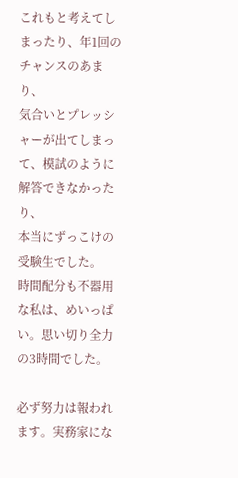これもと考えてしまったり、年1回のチャンスのあまり、
気合いとプレッシャーが出てしまって、模試のように解答できなかったり、
本当にずっこけの受験生でした。
時間配分も不器用な私は、めいっぱい。思い切り全力の3時間でした。

必ず努力は報われます。実務家にな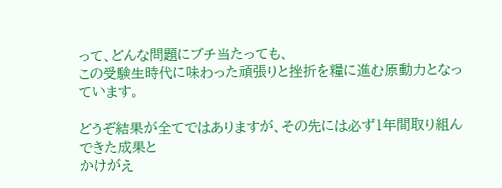って、どんな問題にブチ当たっても、
この受験生時代に味わった頑張りと挫折を糧に進む原動力となっています。

どうぞ結果が全てではありますが、その先には必ず1年間取り組んできた成果と
かけがえ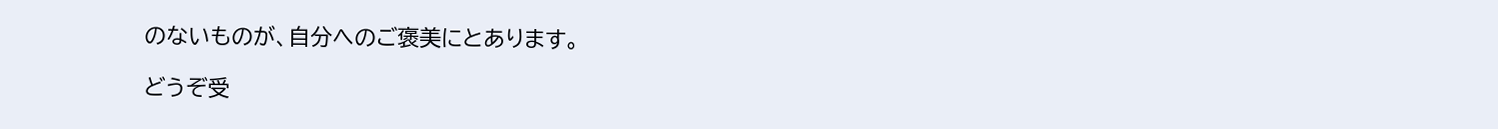のないものが、自分へのご褒美にとあります。

どうぞ受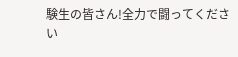験生の皆さん!全力で闘ってください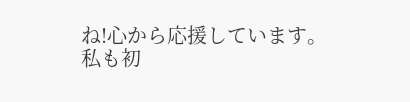ね!心から応援しています。
私も初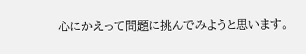心にかえって問題に挑んでみようと思います。